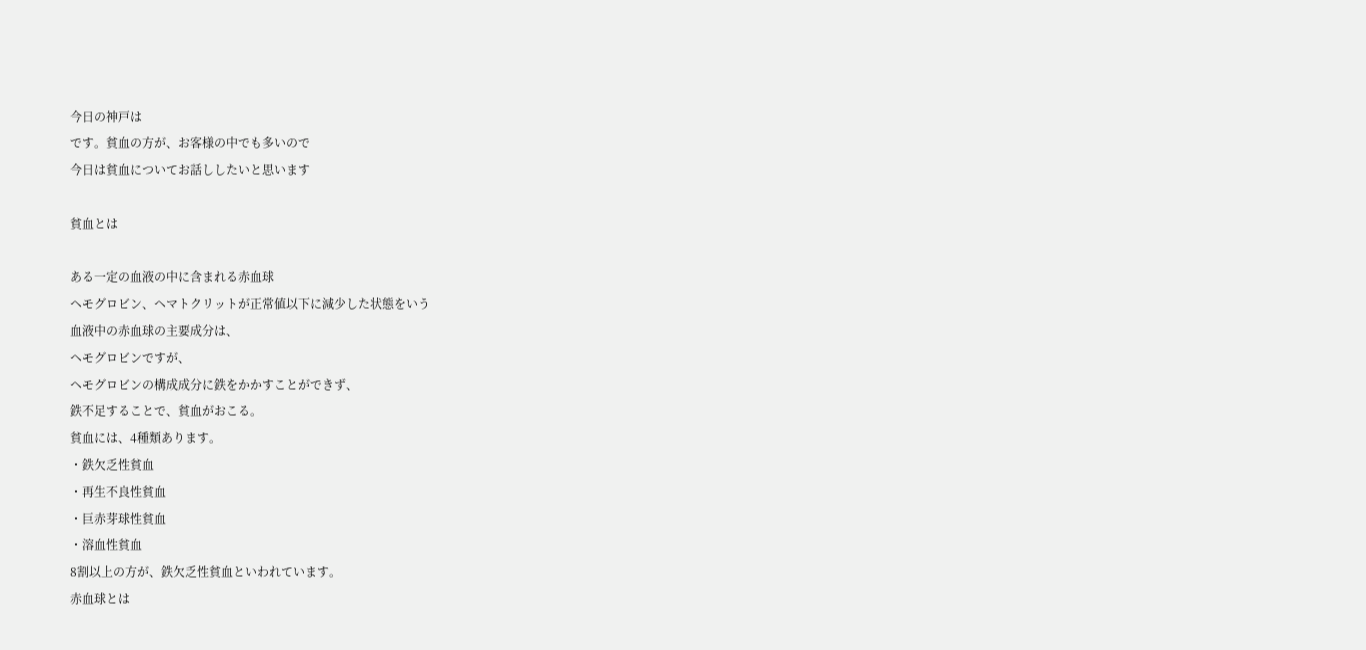今日の神戸は
です。貧血の方が、お客様の中でも多いので
今日は貧血についてお話ししたいと思います

貧血とは

ある一定の血液の中に含まれる赤血球
ヘモグロビン、ヘマトクリットが正常値以下に減少した状態をいう
血液中の赤血球の主要成分は、
ヘモグロビンですが、
ヘモグロビンの構成成分に鉄をかかすことができず、
鉄不足することで、貧血がおこる。
貧血には、4種類あります。
・鉄欠乏性貧血
・再生不良性貧血
・巨赤芽球性貧血
・溶血性貧血
8割以上の方が、鉄欠乏性貧血といわれています。
赤血球とは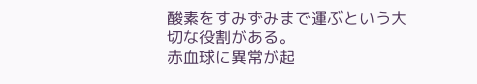酸素をすみずみまで運ぶという大切な役割がある。
赤血球に異常が起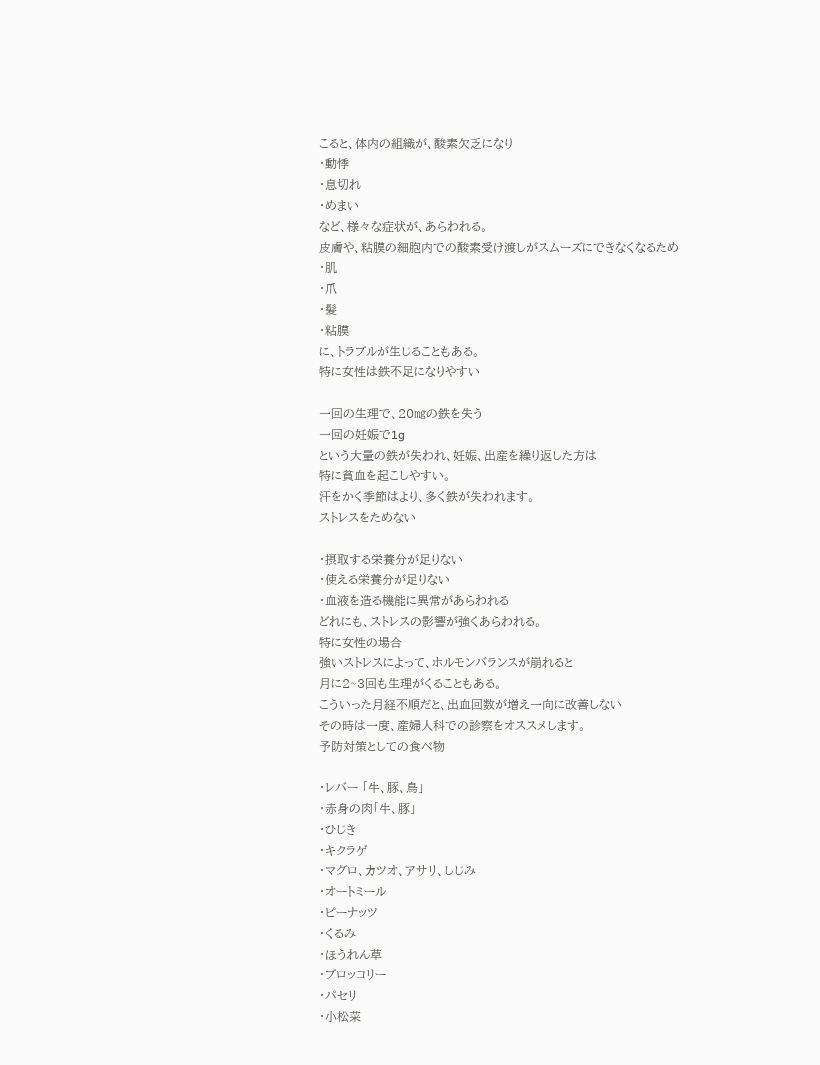こると、体内の組織が、酸素欠乏になり
・動悸
・息切れ
・めまい
など、様々な症状が、あらわれる。
皮膚や、粘膜の細胞内での酸素受け渡しがスムーズにできなくなるため
・肌
・爪
・髪
・粘膜
に、トラブルが生じることもある。
特に女性は鉄不足になりやすい

一回の生理で、20㎎の鉄を失う
一回の妊娠で1g
という大量の鉄が失われ、妊娠、出産を繰り返した方は
特に貧血を起こしやすい。
汗をかく季節はより、多く鉄が失われます。
ストレスをためない

・摂取する栄養分が足りない
・使える栄養分が足りない
・血液を造る機能に異常があらわれる
どれにも、ストレスの影響が強くあらわれる。
特に女性の場合
強いストレスによって、ホルモンバランスが崩れると
月に2~3回も生理がくることもある。
こういった月経不順だと、出血回数が増え一向に改善しない
その時は一度、産婦人科での診察をオススメします。
予防対策としての食べ物

・レバー 「牛、豚、鳥」
・赤身の肉「牛、豚」
・ひじき
・キクラゲ
・マグロ、カツオ、アサリ、しじみ
・オートミール
・ピーナッツ
・くるみ
・ほうれん草
・ブロッコリー
・パセリ
・小松菜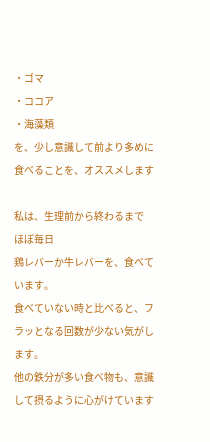・ゴマ
・ココア
・海藻類
を、少し意識して前より多めに食べることを、オススメします

私は、生理前から終わるまで
ほぼ毎日
鶏レバーか牛レバーを、食べています。
食べていない時と比べると、フラッとなる回数が少ない気がします。
他の鉄分が多い食べ物も、意識して摂るように心がけています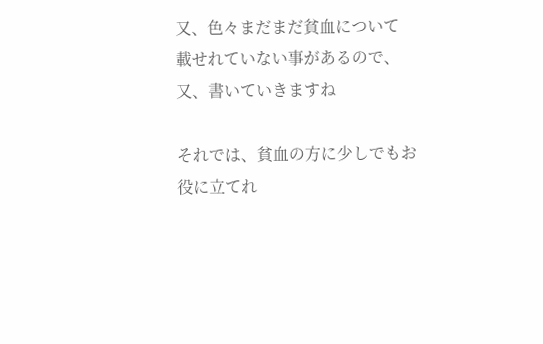又、色々まだまだ貧血について
載せれていない事があるので、
又、書いていきますね

それでは、貧血の方に少しでもお役に立てれ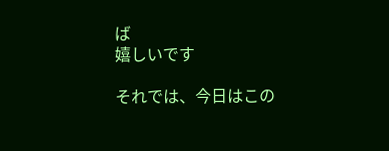ば
嬉しいです

それでは、今日はこの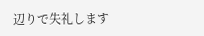辺りで失礼します